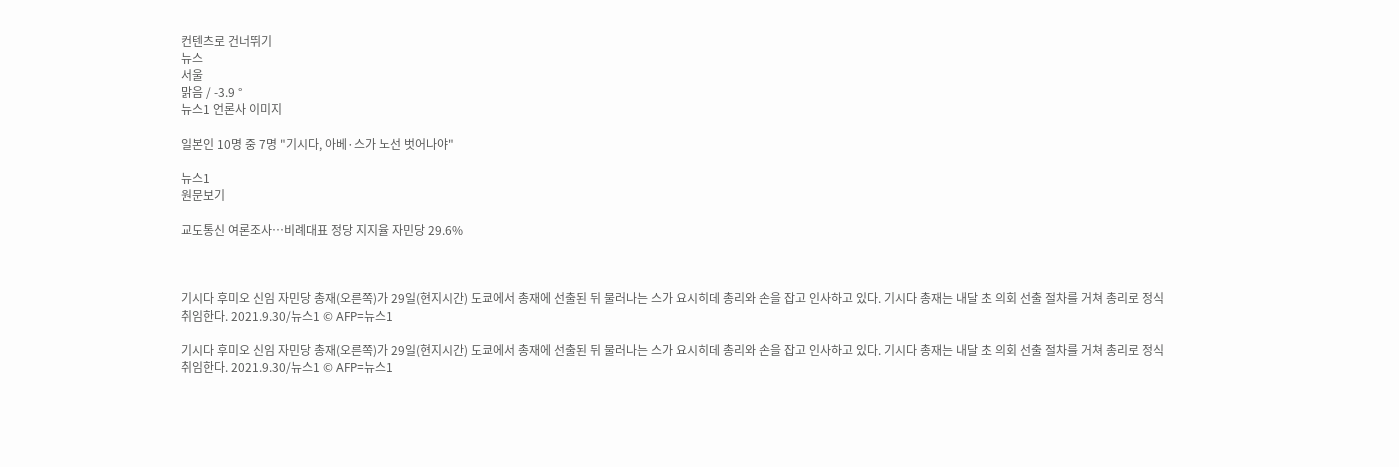컨텐츠로 건너뛰기
뉴스
서울
맑음 / -3.9 °
뉴스1 언론사 이미지

일본인 10명 중 7명 "기시다, 아베·스가 노선 벗어나야"

뉴스1
원문보기

교도통신 여론조사…비례대표 정당 지지율 자민당 29.6%



기시다 후미오 신임 자민당 총재(오른쪽)가 29일(현지시간) 도쿄에서 총재에 선출된 뒤 물러나는 스가 요시히데 총리와 손을 잡고 인사하고 있다. 기시다 총재는 내달 초 의회 선출 절차를 거쳐 총리로 정식 취임한다. 2021.9.30/뉴스1 © AFP=뉴스1

기시다 후미오 신임 자민당 총재(오른쪽)가 29일(현지시간) 도쿄에서 총재에 선출된 뒤 물러나는 스가 요시히데 총리와 손을 잡고 인사하고 있다. 기시다 총재는 내달 초 의회 선출 절차를 거쳐 총리로 정식 취임한다. 2021.9.30/뉴스1 © AFP=뉴스1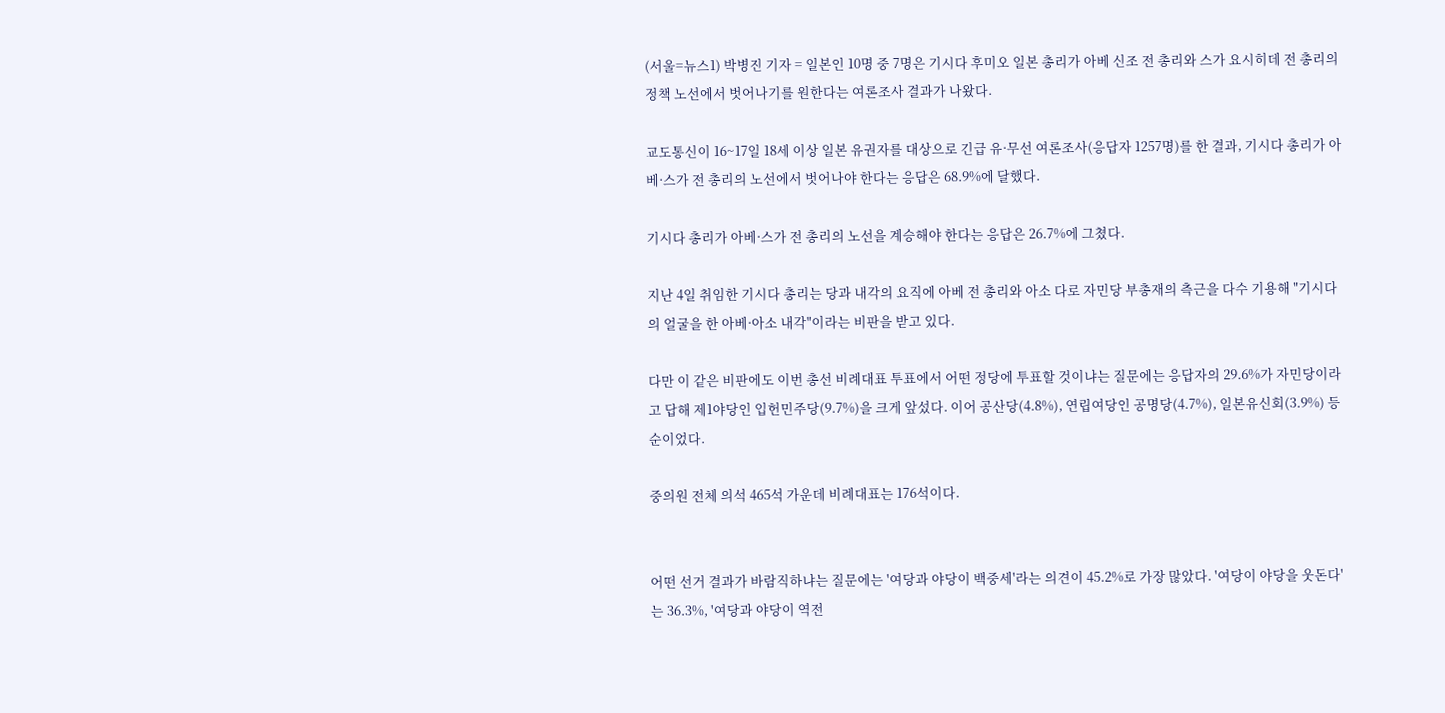(서울=뉴스1) 박병진 기자 = 일본인 10명 중 7명은 기시다 후미오 일본 총리가 아베 신조 전 총리와 스가 요시히데 전 총리의 정책 노선에서 벗어나기를 원한다는 여론조사 결과가 나왔다.

교도통신이 16~17일 18세 이상 일본 유권자를 대상으로 긴급 유·무선 여론조사(응답자 1257명)를 한 결과, 기시다 총리가 아베·스가 전 총리의 노선에서 벗어나야 한다는 응답은 68.9%에 달했다.

기시다 총리가 아베·스가 전 총리의 노선을 계승해야 한다는 응답은 26.7%에 그쳤다.

지난 4일 취임한 기시다 총리는 당과 내각의 요직에 아베 전 총리와 아소 다로 자민당 부총재의 측근을 다수 기용해 "기시다의 얼굴을 한 아베·아소 내각"이라는 비판을 받고 있다.

다만 이 같은 비판에도 이번 총선 비례대표 투표에서 어떤 정당에 투표할 것이냐는 질문에는 응답자의 29.6%가 자민당이라고 답해 제1야당인 입헌민주당(9.7%)을 크게 앞섰다. 이어 공산당(4.8%), 연립여당인 공명당(4.7%), 일본유신회(3.9%) 등 순이었다.

중의원 전체 의석 465석 가운데 비례대표는 176석이다.


어떤 선거 결과가 바람직하냐는 질문에는 '여당과 야당이 백중세'라는 의견이 45.2%로 가장 많았다. '여당이 야당을 웃돈다'는 36.3%, '여당과 야당이 역전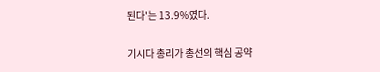된다'는 13.9%였다.

기시다 총리가 총선의 핵심 공약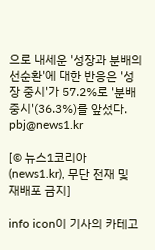으로 내세운 '성장과 분배의 선순환'에 대한 반응은 '성장 중시'가 57.2%로 '분배 중시'(36.3%)를 앞섰다.
pbj@news1.kr

[© 뉴스1코리아(news1.kr), 무단 전재 및 재배포 금지]

info icon이 기사의 카테고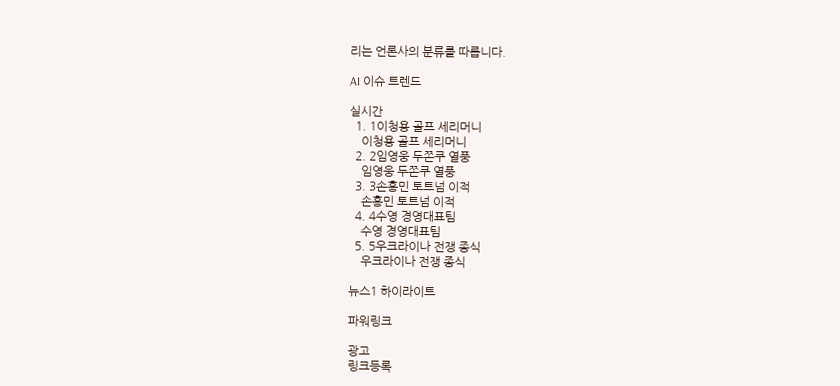리는 언론사의 분류를 따릅니다.

AI 이슈 트렌드

실시간
  1. 1이청용 골프 세리머니
    이청용 골프 세리머니
  2. 2임영웅 두쫀쿠 열풍
    임영웅 두쫀쿠 열풍
  3. 3손흥민 토트넘 이적
    손흥민 토트넘 이적
  4. 4수영 경영대표팀
    수영 경영대표팀
  5. 5우크라이나 전쟁 종식
    우크라이나 전쟁 종식

뉴스1 하이라이트

파워링크

광고
링크등록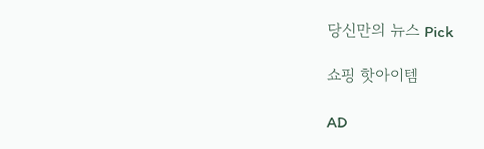당신만의 뉴스 Pick

쇼핑 핫아이템

AD